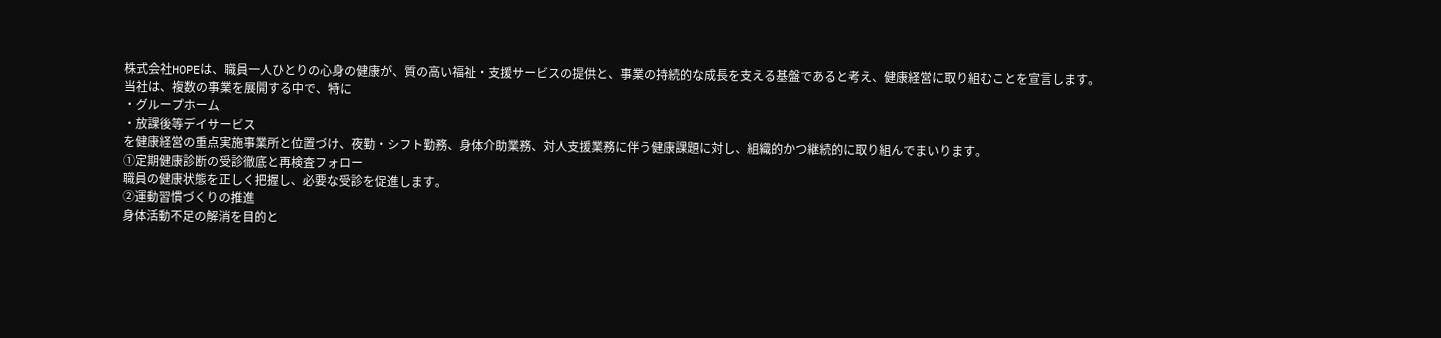株式会社HOPEは、職員一人ひとりの心身の健康が、質の高い福祉・支援サービスの提供と、事業の持続的な成長を支える基盤であると考え、健康経営に取り組むことを宣言します。
当社は、複数の事業を展開する中で、特に
・グループホーム
・放課後等デイサービス
を健康経営の重点実施事業所と位置づけ、夜勤・シフト勤務、身体介助業務、対人支援業務に伴う健康課題に対し、組織的かつ継続的に取り組んでまいります。
①定期健康診断の受診徹底と再検査フォロー
職員の健康状態を正しく把握し、必要な受診を促進します。
②運動習慣づくりの推進
身体活動不足の解消を目的と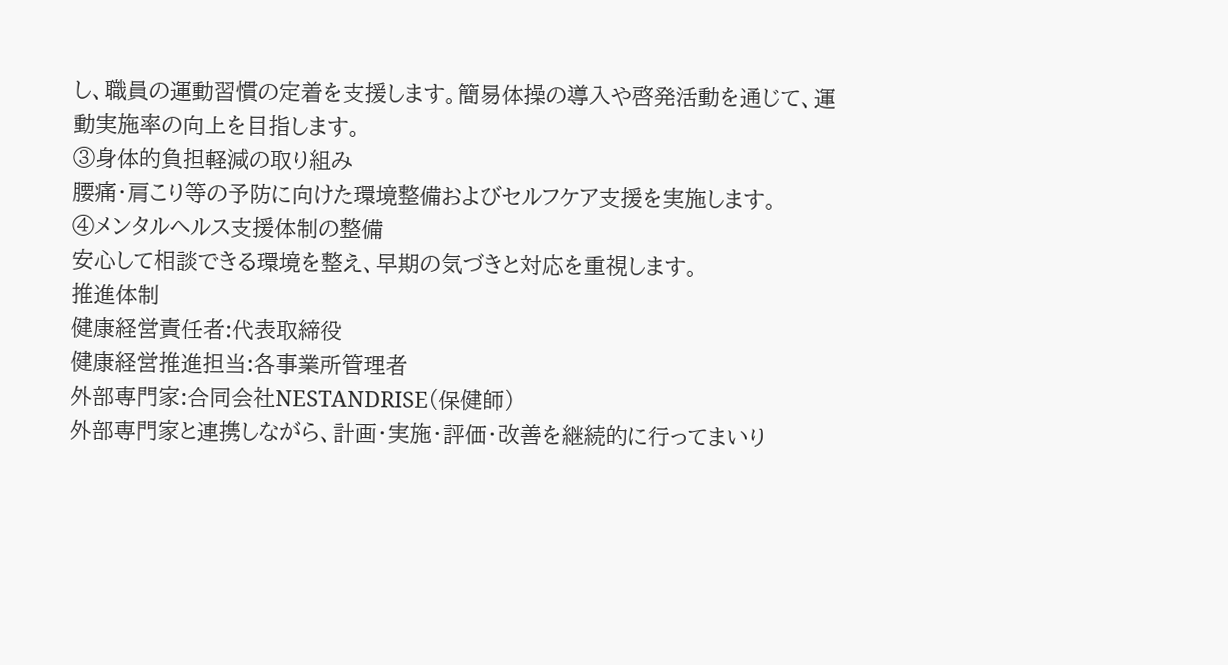し、職員の運動習慣の定着を支援します。簡易体操の導入や啓発活動を通じて、運動実施率の向上を目指します。
③身体的負担軽減の取り組み
腰痛・肩こり等の予防に向けた環境整備およびセルフケア支援を実施します。
④メンタルヘルス支援体制の整備
安心して相談できる環境を整え、早期の気づきと対応を重視します。
推進体制
健康経営責任者:代表取締役
健康経営推進担当:各事業所管理者
外部専門家:合同会社NESTANDRISE(保健師)
外部専門家と連携しながら、計画・実施・評価・改善を継続的に行ってまいり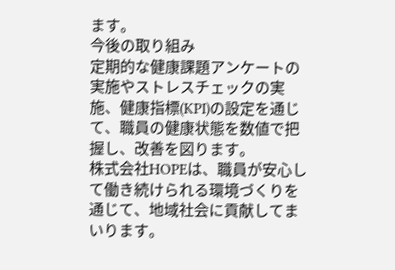ます。
今後の取り組み
定期的な健康課題アンケートの実施やストレスチェックの実施、健康指標(KPI)の設定を通じて、職員の健康状態を数値で把握し、改善を図ります。
株式会社HOPEは、職員が安心して働き続けられる環境づくりを通じて、地域社会に貢献してまいります。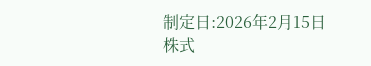制定日:2026年2月15日
株式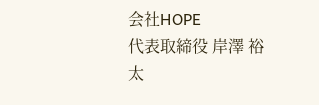会社HOPE
代表取締役 岸澤 裕太